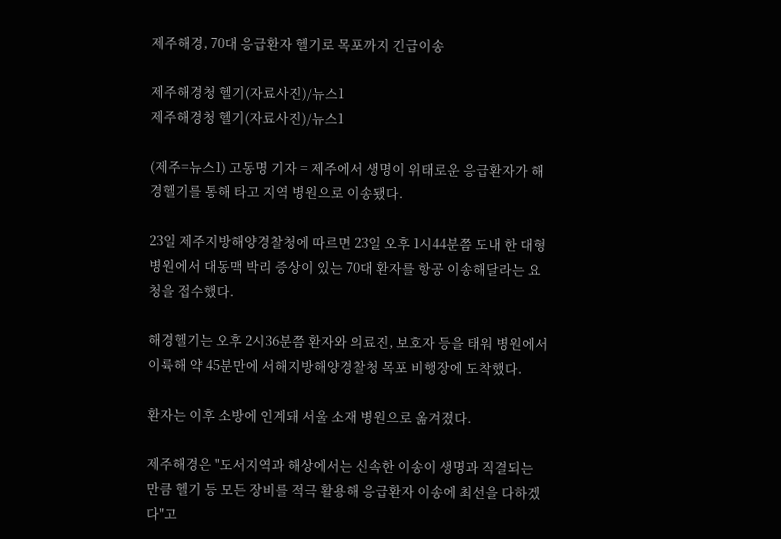제주해경, 70대 응급환자 헬기로 목포까지 긴급이송

제주해경청 헬기(자료사진)/뉴스1
제주해경청 헬기(자료사진)/뉴스1

(제주=뉴스1) 고동명 기자 = 제주에서 생명이 위태로운 응급환자가 해경헬기를 통해 타고 지역 병원으로 이송됐다.

23일 제주지방해양경찰청에 따르면 23일 오후 1시44분쯤 도내 한 대형병원에서 대동맥 박리 증상이 있는 70대 환자를 항공 이송해달라는 요청을 접수했다.

해경헬기는 오후 2시36분쯤 환자와 의료진, 보호자 등을 태워 병원에서 이륙해 약 45분만에 서해지방해양경찰청 목포 비행장에 도착했다.

환자는 이후 소방에 인계돼 서울 소재 병원으로 옮겨졌다.

제주해경은 "도서지역과 해상에서는 신속한 이송이 생명과 직결되는 만큼 헬기 등 모든 장비를 적극 활용해 응급환자 이송에 최선을 다하겠다"고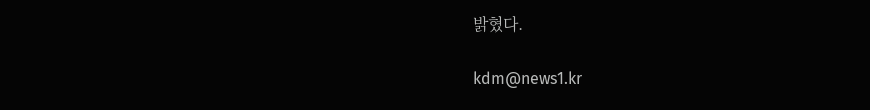밝혔다.

kdm@news1.kr